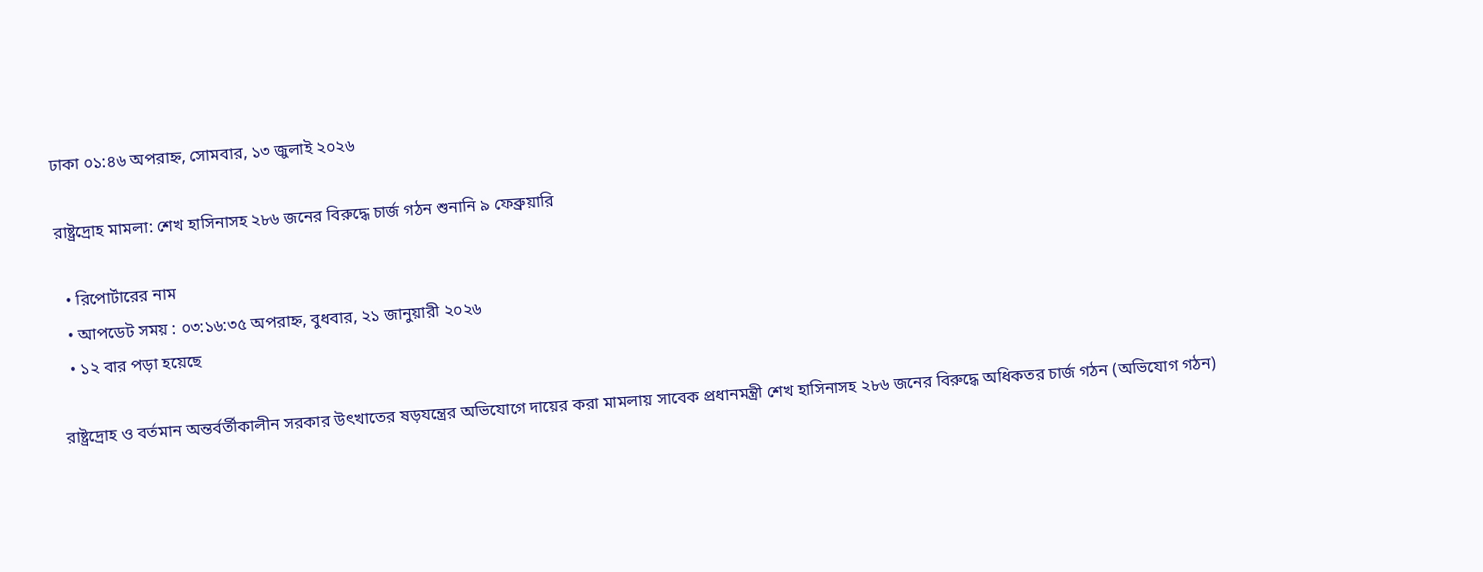ঢাকা ০১:৪৬ অপরাহ্ন, সোমবার, ১৩ জুলাই ২০২৬

রাষ্ট্রদ্রোহ মামলা: শেখ হাসিনাসহ ২৮৬ জনের বিরুদ্ধে চার্জ গঠন শুনানি ৯ ফেব্রুয়ারি

  • রিপোর্টারের নাম
  • আপডেট সময় : ০৩:১৬:৩৫ অপরাহ্ন, বুধবার, ২১ জানুয়ারী ২০২৬
  • ১২ বার পড়া হয়েছে

রাষ্ট্রদ্রোহ ও বর্তমান অন্তর্বর্তীকালীন সরকার উৎখাতের ষড়যন্ত্রের অভিযোগে দায়ের করা মামলায় সাবেক প্রধানমন্ত্রী শেখ হাসিনাসহ ২৮৬ জনের বিরুদ্ধে অধিকতর চার্জ গঠন (অভিযোগ গঠন)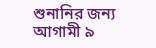শুনানির জন্য আগামী ৯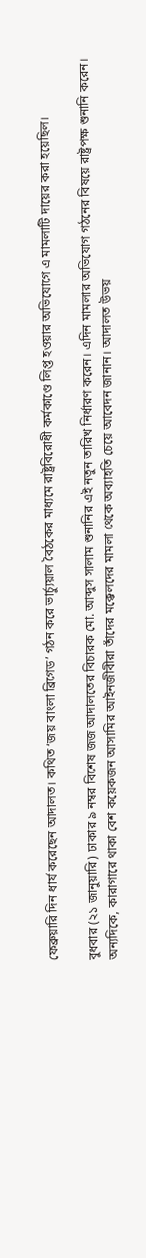ফেব্রুয়ারি দিন ধার্য করেছেন আদালত। কথিত ‘জয় বাংলা ব্রিগেড’ গঠন করে ভার্চ্যুয়াল বৈঠকের মাধ্যমে রাষ্ট্রবিরোধী কর্মকাণ্ডে লিপ্ত হওয়ার অভিযোগে এ মামলাটি দায়ের করা হয়েছিল।

বুধবার (২১ জানুয়ারি) ঢাকার ৯ নম্বর বিশেষ জজ আদালতের বিচারক মো. আব্দুস সালাম শুনানির এই নতুন তারিখ নির্ধারণ করেন। এদিন মামলার অভিযোগ গঠনের বিষয়ে রাষ্ট্রপক্ষ শুনানি করেন। অন্যদিকে, কারাগারে থাকা বেশ কয়েকজন আসামির আইনজীবীরা তাঁদের মক্কেলদের মামলা থেকে অব্যাহতি চেয়ে আবেদন জানান। আদালত উভয়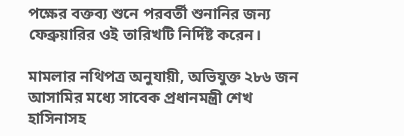পক্ষের বক্তব্য শুনে পরবর্তী শুনানির জন্য ফেব্রুয়ারির ওই তারিখটি নির্দিষ্ট করেন।

মামলার নথিপত্র অনুযায়ী, অভিযুক্ত ২৮৬ জন আসামির মধ্যে সাবেক প্রধানমন্ত্রী শেখ হাসিনাসহ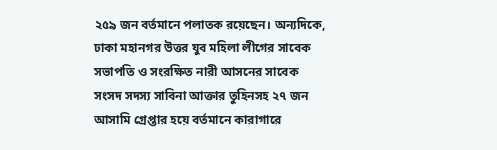২৫৯ জন বর্তমানে পলাতক রয়েছেন। অন্যদিকে, ঢাকা মহানগর উত্তর যুব মহিলা লীগের সাবেক সভাপতি ও সংরক্ষিত নারী আসনের সাবেক সংসদ সদস্য সাবিনা আক্তার তুহিনসহ ২৭ জন আসামি গ্রেপ্তার হয়ে বর্তমানে কারাগারে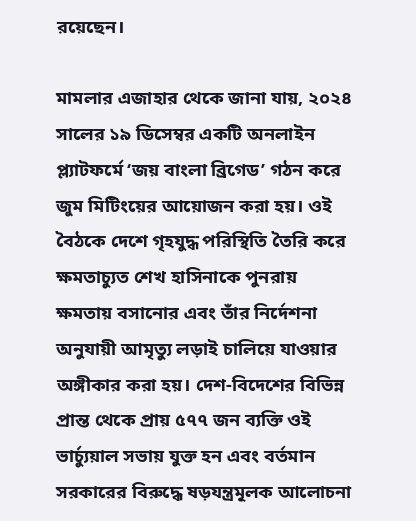রয়েছেন।

মামলার এজাহার থেকে জানা যায়, ২০২৪ সালের ১৯ ডিসেম্বর একটি অনলাইন প্ল্যাটফর্মে ‘জয় বাংলা ব্রিগেড’ গঠন করে জুম মিটিংয়ের আয়োজন করা হয়। ওই বৈঠকে দেশে গৃহযুদ্ধ পরিস্থিতি তৈরি করে ক্ষমতাচ্যুত শেখ হাসিনাকে পুনরায় ক্ষমতায় বসানোর এবং তাঁর নির্দেশনা অনুযায়ী আমৃত্যু লড়াই চালিয়ে যাওয়ার অঙ্গীকার করা হয়। দেশ-বিদেশের বিভিন্ন প্রান্ত থেকে প্রায় ৫৭৭ জন ব্যক্তি ওই ভার্চ্যুয়াল সভায় যুক্ত হন এবং বর্তমান সরকারের বিরুদ্ধে ষড়যন্ত্রমূলক আলোচনা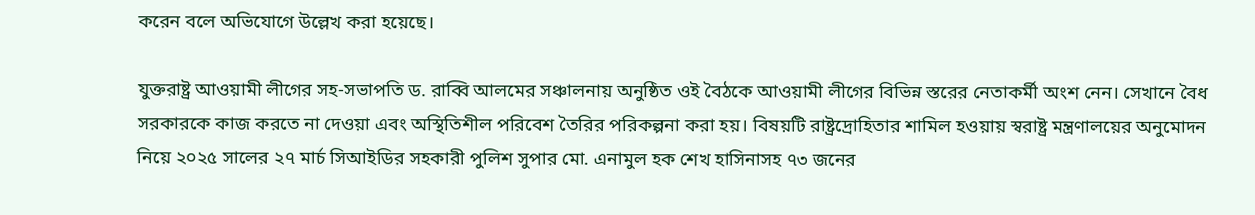করেন বলে অভিযোগে উল্লেখ করা হয়েছে।

যুক্তরাষ্ট্র আওয়ামী লীগের সহ-সভাপতি ড. রাব্বি আলমের সঞ্চালনায় অনুষ্ঠিত ওই বৈঠকে আওয়ামী লীগের বিভিন্ন স্তরের নেতাকর্মী অংশ নেন। সেখানে বৈধ সরকারকে কাজ করতে না দেওয়া এবং অস্থিতিশীল পরিবেশ তৈরির পরিকল্পনা করা হয়। বিষয়টি রাষ্ট্রদ্রোহিতার শামিল হওয়ায় স্বরাষ্ট্র মন্ত্রণালয়ের অনুমোদন নিয়ে ২০২৫ সালের ২৭ মার্চ সিআইডির সহকারী পুলিশ সুপার মো. এনামুল হক শেখ হাসিনাসহ ৭৩ জনের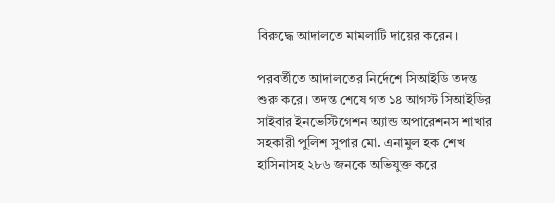বিরুদ্ধে আদালতে মামলাটি দায়ের করেন।

পরবর্তীতে আদালতের নির্দেশে সিআইডি তদন্ত শুরু করে। তদন্ত শেষে গত ১৪ আগস্ট সিআইডির সাইবার ইনভেস্টিগেশন অ্যান্ড অপারেশনস শাখার সহকারী পুলিশ সুপার মো. এনামুল হক শেখ হাসিনাসহ ২৮৬ জনকে অভিযুক্ত করে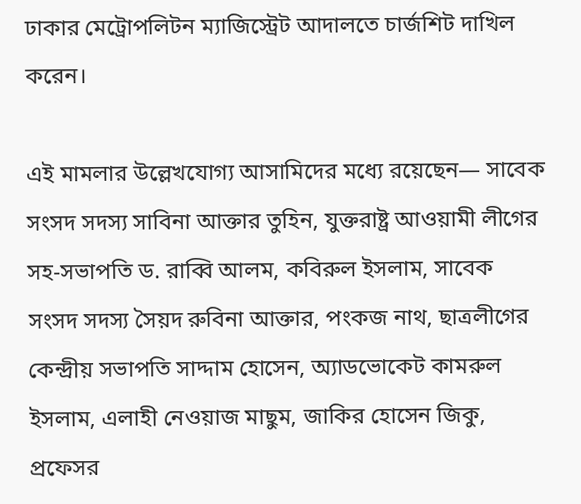ঢাকার মেট্রোপলিটন ম্যাজিস্ট্রেট আদালতে চার্জশিট দাখিল করেন।

এই মামলার উল্লেখযোগ্য আসামিদের মধ্যে রয়েছেন— সাবেক সংসদ সদস্য সাবিনা আক্তার তুহিন, যুক্তরাষ্ট্র আওয়ামী লীগের সহ-সভাপতি ড. রাব্বি আলম, কবিরুল ইসলাম, সাবেক সংসদ সদস্য সৈয়দ রুবিনা আক্তার, পংকজ নাথ, ছাত্রলীগের কেন্দ্রীয় সভাপতি সাদ্দাম হোসেন, অ্যাডভোকেট কামরুল ইসলাম, এলাহী নেওয়াজ মাছুম, জাকির হোসেন জিকু, প্রফেসর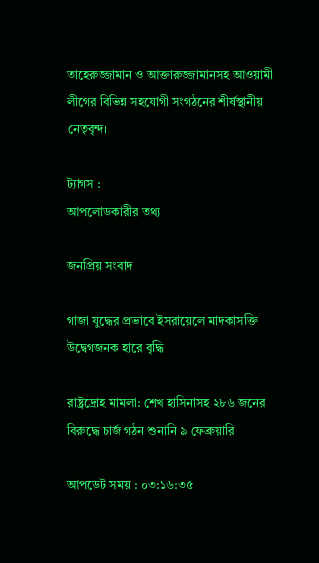তাহেরুজ্জামান ও আক্তারুজ্জামানসহ আওয়ামী লীগের বিভিন্ন সহযোগী সংগঠনের শীর্ষস্থানীয় নেতৃবৃন্দ।

ট্যাগস :
আপলোডকারীর তথ্য

জনপ্রিয় সংবাদ

গাজা যুদ্ধের প্রভাবে ইসরায়েলে মাদকাসক্তি উদ্বেগজনক হারে বৃদ্ধি

রাষ্ট্রদ্রোহ মামলা: শেখ হাসিনাসহ ২৮৬ জনের বিরুদ্ধে চার্জ গঠন শুনানি ৯ ফেব্রুয়ারি

আপডেট সময় : ০৩:১৬:৩৫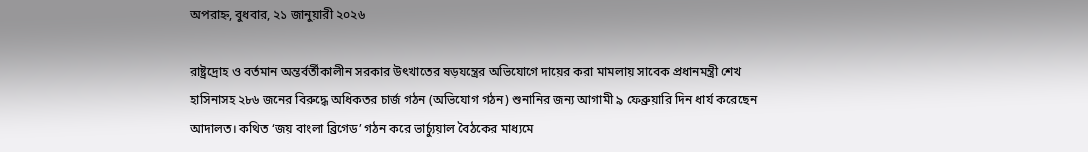অপরাহ্ন, বুধবার, ২১ জানুয়ারী ২০২৬

রাষ্ট্রদ্রোহ ও বর্তমান অন্তর্বর্তীকালীন সরকার উৎখাতের ষড়যন্ত্রের অভিযোগে দায়ের করা মামলায় সাবেক প্রধানমন্ত্রী শেখ হাসিনাসহ ২৮৬ জনের বিরুদ্ধে অধিকতর চার্জ গঠন (অভিযোগ গঠন) শুনানির জন্য আগামী ৯ ফেব্রুয়ারি দিন ধার্য করেছেন আদালত। কথিত ‘জয় বাংলা ব্রিগেড’ গঠন করে ভার্চ্যুয়াল বৈঠকের মাধ্যমে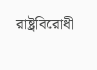রাষ্ট্রবিরোধী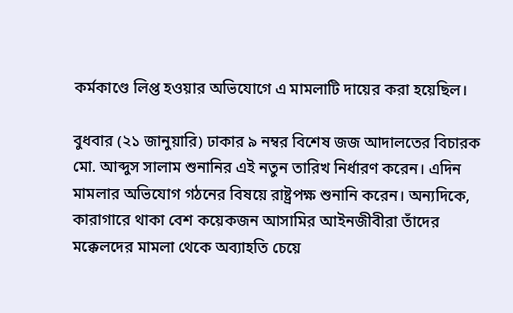কর্মকাণ্ডে লিপ্ত হওয়ার অভিযোগে এ মামলাটি দায়ের করা হয়েছিল।

বুধবার (২১ জানুয়ারি) ঢাকার ৯ নম্বর বিশেষ জজ আদালতের বিচারক মো. আব্দুস সালাম শুনানির এই নতুন তারিখ নির্ধারণ করেন। এদিন মামলার অভিযোগ গঠনের বিষয়ে রাষ্ট্রপক্ষ শুনানি করেন। অন্যদিকে, কারাগারে থাকা বেশ কয়েকজন আসামির আইনজীবীরা তাঁদের মক্কেলদের মামলা থেকে অব্যাহতি চেয়ে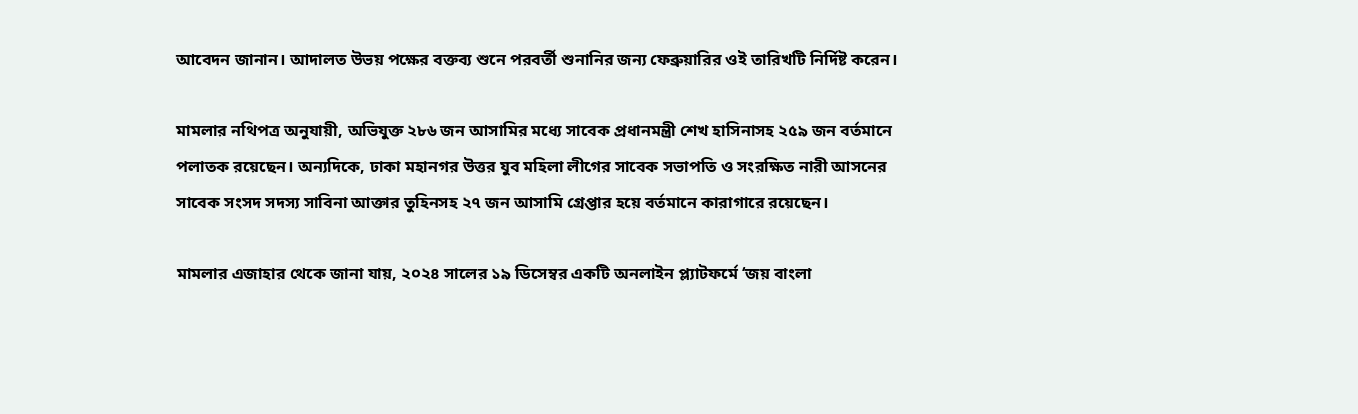আবেদন জানান। আদালত উভয় পক্ষের বক্তব্য শুনে পরবর্তী শুনানির জন্য ফেব্রুয়ারির ওই তারিখটি নির্দিষ্ট করেন।

মামলার নথিপত্র অনুযায়ী, অভিযুক্ত ২৮৬ জন আসামির মধ্যে সাবেক প্রধানমন্ত্রী শেখ হাসিনাসহ ২৫৯ জন বর্তমানে পলাতক রয়েছেন। অন্যদিকে, ঢাকা মহানগর উত্তর যুব মহিলা লীগের সাবেক সভাপতি ও সংরক্ষিত নারী আসনের সাবেক সংসদ সদস্য সাবিনা আক্তার তুহিনসহ ২৭ জন আসামি গ্রেপ্তার হয়ে বর্তমানে কারাগারে রয়েছেন।

মামলার এজাহার থেকে জানা যায়, ২০২৪ সালের ১৯ ডিসেম্বর একটি অনলাইন প্ল্যাটফর্মে ‘জয় বাংলা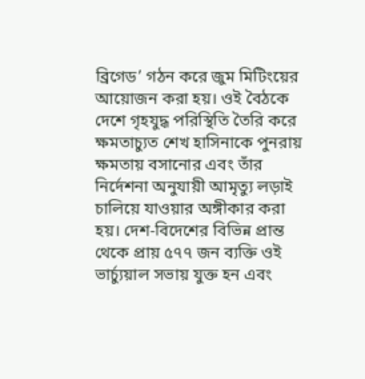ব্রিগেড’ গঠন করে জুম মিটিংয়ের আয়োজন করা হয়। ওই বৈঠকে দেশে গৃহযুদ্ধ পরিস্থিতি তৈরি করে ক্ষমতাচ্যুত শেখ হাসিনাকে পুনরায় ক্ষমতায় বসানোর এবং তাঁর নির্দেশনা অনুযায়ী আমৃত্যু লড়াই চালিয়ে যাওয়ার অঙ্গীকার করা হয়। দেশ-বিদেশের বিভিন্ন প্রান্ত থেকে প্রায় ৫৭৭ জন ব্যক্তি ওই ভার্চ্যুয়াল সভায় যুক্ত হন এবং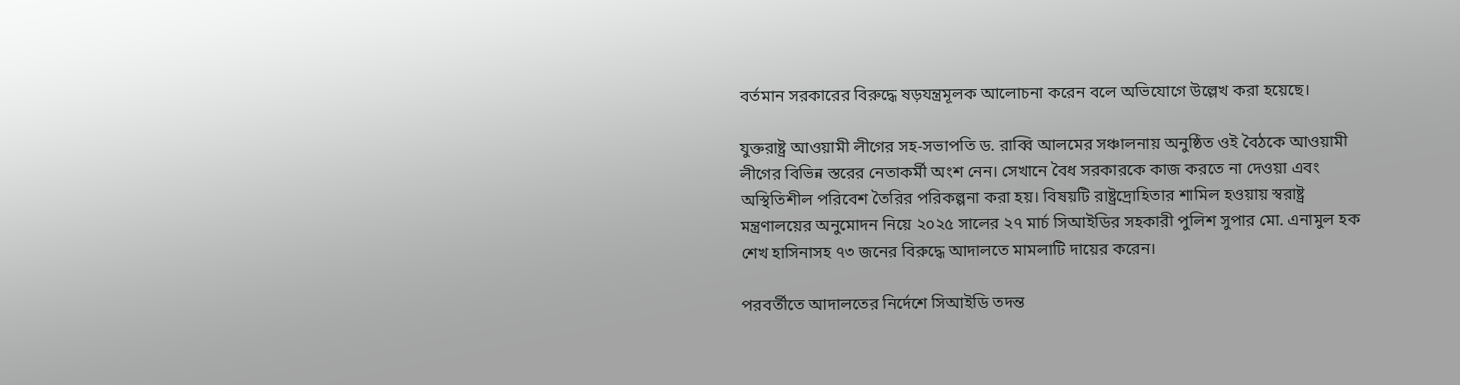বর্তমান সরকারের বিরুদ্ধে ষড়যন্ত্রমূলক আলোচনা করেন বলে অভিযোগে উল্লেখ করা হয়েছে।

যুক্তরাষ্ট্র আওয়ামী লীগের সহ-সভাপতি ড. রাব্বি আলমের সঞ্চালনায় অনুষ্ঠিত ওই বৈঠকে আওয়ামী লীগের বিভিন্ন স্তরের নেতাকর্মী অংশ নেন। সেখানে বৈধ সরকারকে কাজ করতে না দেওয়া এবং অস্থিতিশীল পরিবেশ তৈরির পরিকল্পনা করা হয়। বিষয়টি রাষ্ট্রদ্রোহিতার শামিল হওয়ায় স্বরাষ্ট্র মন্ত্রণালয়ের অনুমোদন নিয়ে ২০২৫ সালের ২৭ মার্চ সিআইডির সহকারী পুলিশ সুপার মো. এনামুল হক শেখ হাসিনাসহ ৭৩ জনের বিরুদ্ধে আদালতে মামলাটি দায়ের করেন।

পরবর্তীতে আদালতের নির্দেশে সিআইডি তদন্ত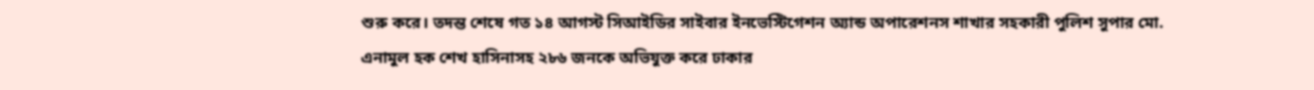শুরু করে। তদন্ত শেষে গত ১৪ আগস্ট সিআইডির সাইবার ইনভেস্টিগেশন অ্যান্ড অপারেশনস শাখার সহকারী পুলিশ সুপার মো. এনামুল হক শেখ হাসিনাসহ ২৮৬ জনকে অভিযুক্ত করে ঢাকার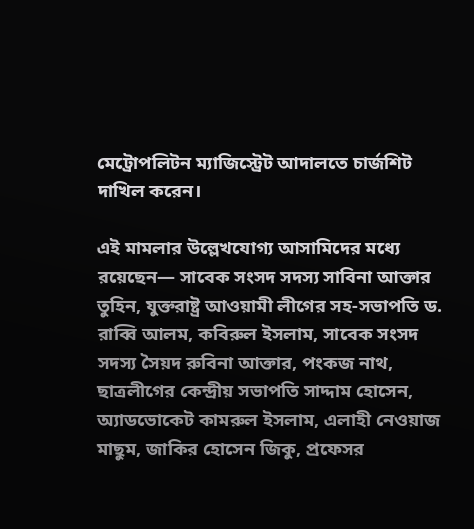মেট্রোপলিটন ম্যাজিস্ট্রেট আদালতে চার্জশিট দাখিল করেন।

এই মামলার উল্লেখযোগ্য আসামিদের মধ্যে রয়েছেন— সাবেক সংসদ সদস্য সাবিনা আক্তার তুহিন, যুক্তরাষ্ট্র আওয়ামী লীগের সহ-সভাপতি ড. রাব্বি আলম, কবিরুল ইসলাম, সাবেক সংসদ সদস্য সৈয়দ রুবিনা আক্তার, পংকজ নাথ, ছাত্রলীগের কেন্দ্রীয় সভাপতি সাদ্দাম হোসেন, অ্যাডভোকেট কামরুল ইসলাম, এলাহী নেওয়াজ মাছুম, জাকির হোসেন জিকু, প্রফেসর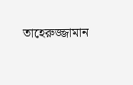তাহেরুজ্জামান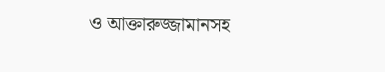ও আক্তারুজ্জামানসহ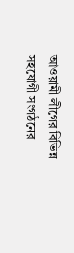আওয়ামী লীগের বিভিন্ন সহযোগী সংগঠনের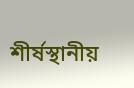শীর্ষস্থানীয়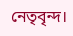নেতৃবৃন্দ।